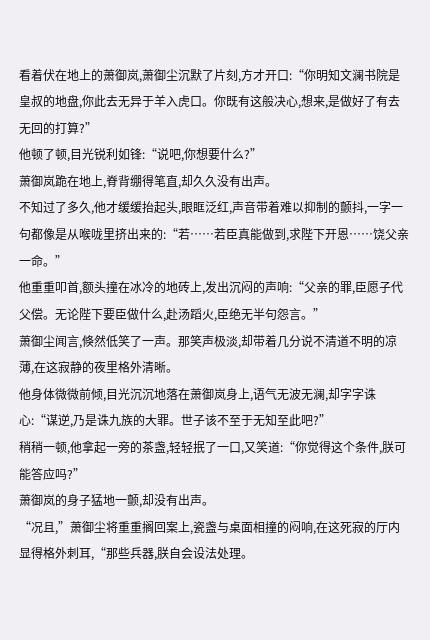看着伏在地上的萧御岚,萧御尘沉默了片刻,方才开口:“你明知文澜书院是皇叔的地盘,你此去无异于羊入虎口。你既有这般决心,想来,是做好了有去无回的打算?”
他顿了顿,目光锐利如锋:“说吧,你想要什么?”
萧御岚跪在地上,脊背绷得笔直,却久久没有出声。
不知过了多久,他才缓缓抬起头,眼眶泛红,声音带着难以抑制的颤抖,一字一句都像是从喉咙里挤出来的:“若……若臣真能做到,求陛下开恩……饶父亲一命。”
他重重叩首,额头撞在冰冷的地砖上,发出沉闷的声响:“父亲的罪,臣愿子代父偿。无论陛下要臣做什么,赴汤蹈火,臣绝无半句怨言。”
萧御尘闻言,倏然低笑了一声。那笑声极淡,却带着几分说不清道不明的凉薄,在这寂静的夜里格外清晰。
他身体微微前倾,目光沉沉地落在萧御岚身上,语气无波无澜,却字字诛心:“谋逆,乃是诛九族的大罪。世子该不至于无知至此吧?”
稍稍一顿,他拿起一旁的茶盏,轻轻抿了一口,又笑道:“你觉得这个条件,朕可能答应吗?”
萧御岚的身子猛地一颤,却没有出声。
“况且,”萧御尘将重重搁回案上,瓷盏与桌面相撞的闷响,在这死寂的厅内显得格外刺耳,“那些兵器,朕自会设法处理。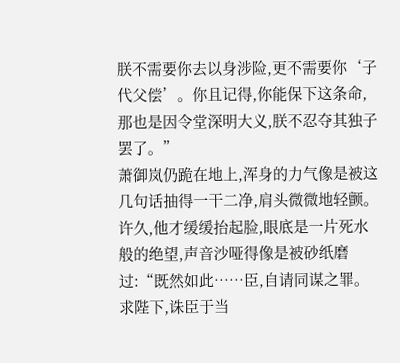朕不需要你去以身涉险,更不需要你‘子代父偿’。你且记得,你能保下这条命,那也是因令堂深明大义,朕不忍夺其独子罢了。”
萧御岚仍跪在地上,浑身的力气像是被这几句话抽得一干二净,肩头微微地轻颤。 许久,他才缓缓抬起脸,眼底是一片死水般的绝望,声音沙哑得像是被砂纸磨过:“既然如此……臣,自请同谋之罪。求陛下,诛臣于当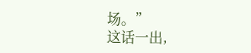场。”
这话一出,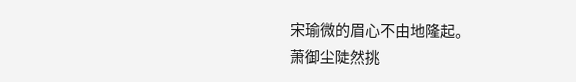宋瑜微的眉心不由地隆起。
萧御尘陡然挑